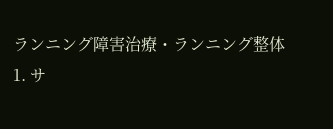ランニング障害治療・ランニング整体
1. サ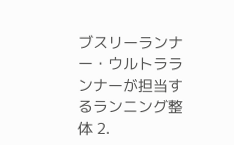ブスリーランナー・ウルトラランナーが担当するランニング整体 2.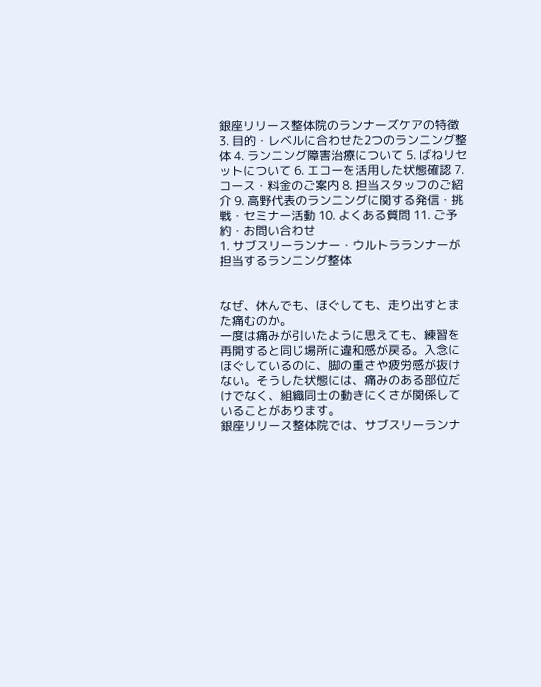銀座リリース整体院のランナーズケアの特徴 3. 目的・レベルに合わせた2つのランニング整体 4. ランニング障害治療について 5. ばねリセットについて 6. エコーを活用した状態確認 7. コース・料金のご案内 8. 担当スタッフのご紹介 9. 高野代表のランニングに関する発信・挑戦・セミナー活動 10. よくある質問 11. ご予約・お問い合わせ
1. サブスリーランナー・ウルトラランナーが担当するランニング整体


なぜ、休んでも、ほぐしても、走り出すとまた痛むのか。
一度は痛みが引いたように思えても、練習を再開すると同じ場所に違和感が戻る。入念にほぐしているのに、脚の重さや疲労感が抜けない。そうした状態には、痛みのある部位だけでなく、組織同士の動きにくさが関係していることがあります。
銀座リリース整体院では、サブスリーランナ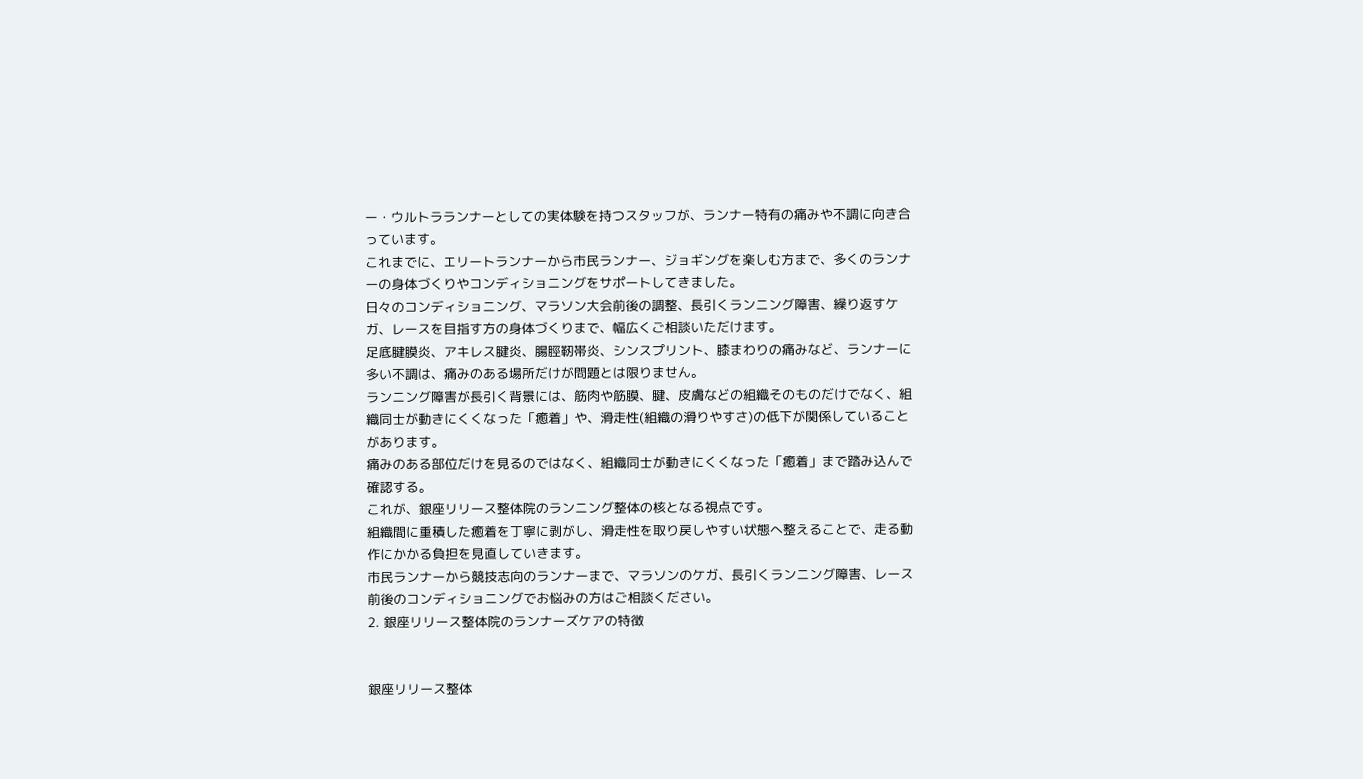ー・ウルトラランナーとしての実体験を持つスタッフが、ランナー特有の痛みや不調に向き合っています。
これまでに、エリートランナーから市民ランナー、ジョギングを楽しむ方まで、多くのランナーの身体づくりやコンディショニングをサポートしてきました。
日々のコンディショニング、マラソン大会前後の調整、長引くランニング障害、繰り返すケガ、レースを目指す方の身体づくりまで、幅広くご相談いただけます。
足底腱膜炎、アキレス腱炎、腸脛靭帯炎、シンスプリント、膝まわりの痛みなど、ランナーに多い不調は、痛みのある場所だけが問題とは限りません。
ランニング障害が長引く背景には、筋肉や筋膜、腱、皮膚などの組織そのものだけでなく、組織同士が動きにくくなった「癒着」や、滑走性(組織の滑りやすさ)の低下が関係していることがあります。
痛みのある部位だけを見るのではなく、組織同士が動きにくくなった「癒着」まで踏み込んで確認する。
これが、銀座リリース整体院のランニング整体の核となる視点です。
組織間に重積した癒着を丁寧に剥がし、滑走性を取り戻しやすい状態へ整えることで、走る動作にかかる負担を見直していきます。
市民ランナーから競技志向のランナーまで、マラソンのケガ、長引くランニング障害、レース前後のコンディショニングでお悩みの方はご相談ください。
2. 銀座リリース整体院のランナーズケアの特徴


銀座リリース整体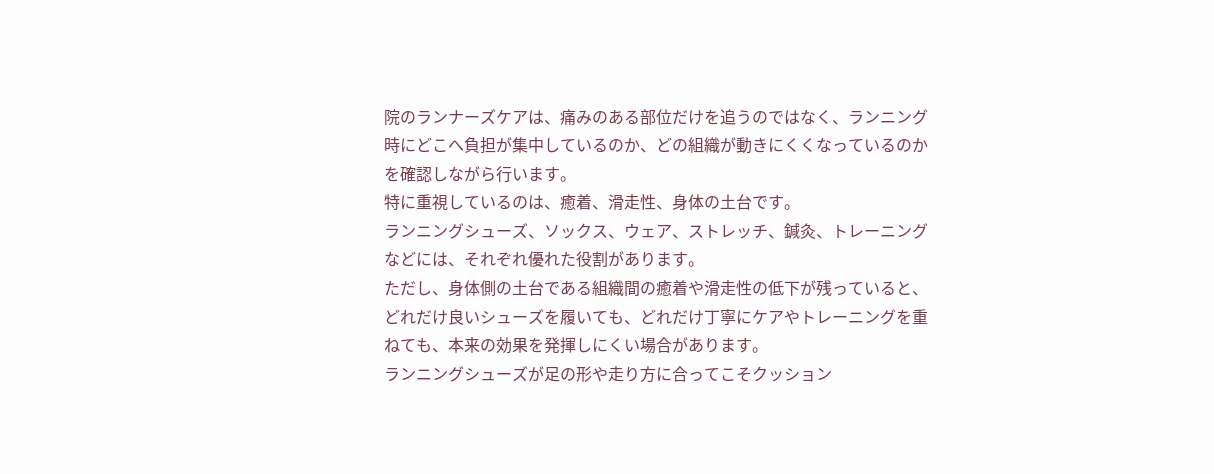院のランナーズケアは、痛みのある部位だけを追うのではなく、ランニング時にどこへ負担が集中しているのか、どの組織が動きにくくなっているのかを確認しながら行います。
特に重視しているのは、癒着、滑走性、身体の土台です。
ランニングシューズ、ソックス、ウェア、ストレッチ、鍼灸、トレーニングなどには、それぞれ優れた役割があります。
ただし、身体側の土台である組織間の癒着や滑走性の低下が残っていると、どれだけ良いシューズを履いても、どれだけ丁寧にケアやトレーニングを重ねても、本来の効果を発揮しにくい場合があります。
ランニングシューズが足の形や走り方に合ってこそクッション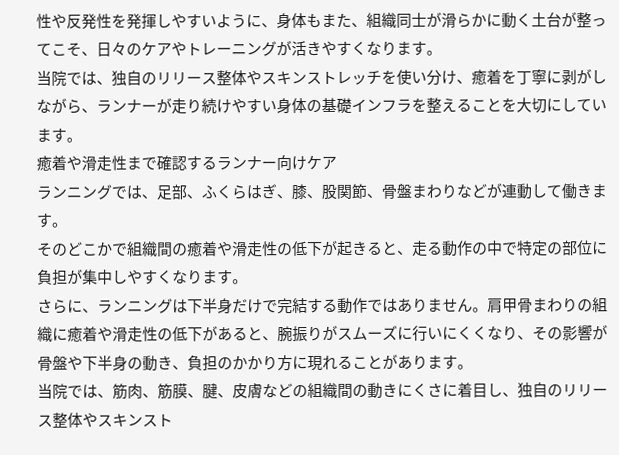性や反発性を発揮しやすいように、身体もまた、組織同士が滑らかに動く土台が整ってこそ、日々のケアやトレーニングが活きやすくなります。
当院では、独自のリリース整体やスキンストレッチを使い分け、癒着を丁寧に剥がしながら、ランナーが走り続けやすい身体の基礎インフラを整えることを大切にしています。
癒着や滑走性まで確認するランナー向けケア
ランニングでは、足部、ふくらはぎ、膝、股関節、骨盤まわりなどが連動して働きます。
そのどこかで組織間の癒着や滑走性の低下が起きると、走る動作の中で特定の部位に負担が集中しやすくなります。
さらに、ランニングは下半身だけで完結する動作ではありません。肩甲骨まわりの組織に癒着や滑走性の低下があると、腕振りがスムーズに行いにくくなり、その影響が骨盤や下半身の動き、負担のかかり方に現れることがあります。
当院では、筋肉、筋膜、腱、皮膚などの組織間の動きにくさに着目し、独自のリリース整体やスキンスト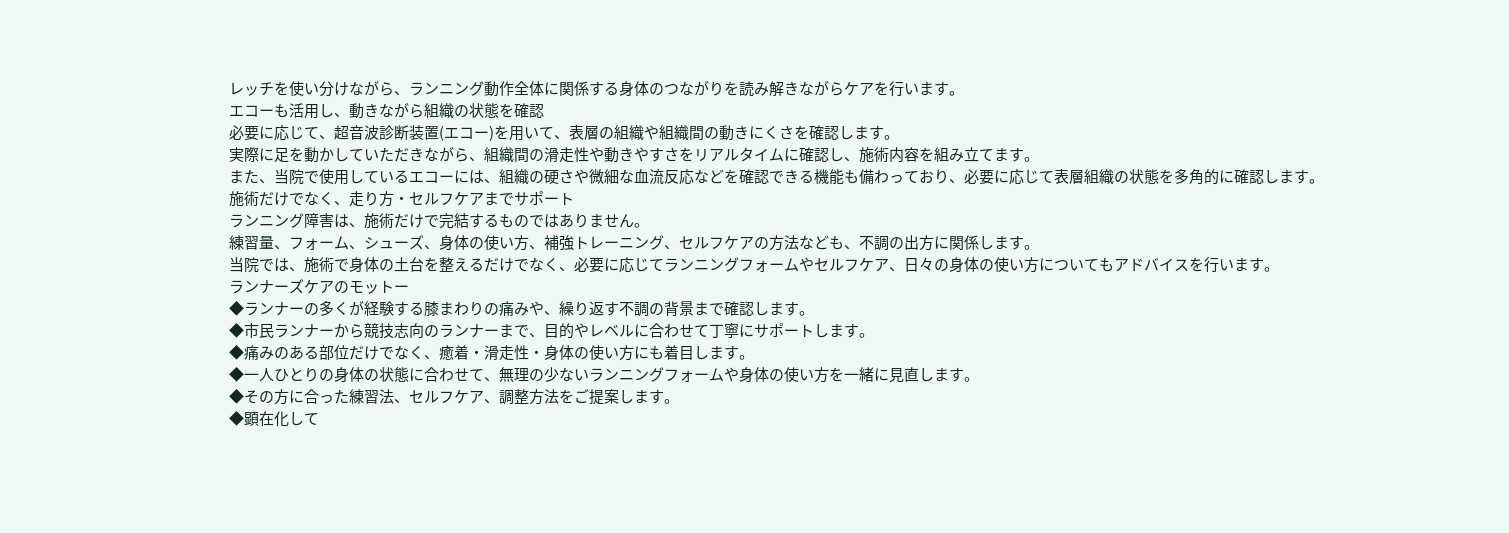レッチを使い分けながら、ランニング動作全体に関係する身体のつながりを読み解きながらケアを行います。
エコーも活用し、動きながら組織の状態を確認
必要に応じて、超音波診断装置(エコー)を用いて、表層の組織や組織間の動きにくさを確認します。
実際に足を動かしていただきながら、組織間の滑走性や動きやすさをリアルタイムに確認し、施術内容を組み立てます。
また、当院で使用しているエコーには、組織の硬さや微細な血流反応などを確認できる機能も備わっており、必要に応じて表層組織の状態を多角的に確認します。
施術だけでなく、走り方・セルフケアまでサポート
ランニング障害は、施術だけで完結するものではありません。
練習量、フォーム、シューズ、身体の使い方、補強トレーニング、セルフケアの方法なども、不調の出方に関係します。
当院では、施術で身体の土台を整えるだけでなく、必要に応じてランニングフォームやセルフケア、日々の身体の使い方についてもアドバイスを行います。
ランナーズケアのモットー
◆ランナーの多くが経験する膝まわりの痛みや、繰り返す不調の背景まで確認します。
◆市民ランナーから競技志向のランナーまで、目的やレベルに合わせて丁寧にサポートします。
◆痛みのある部位だけでなく、癒着・滑走性・身体の使い方にも着目します。
◆一人ひとりの身体の状態に合わせて、無理の少ないランニングフォームや身体の使い方を一緒に見直します。
◆その方に合った練習法、セルフケア、調整方法をご提案します。
◆顕在化して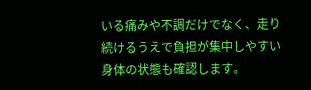いる痛みや不調だけでなく、走り続けるうえで負担が集中しやすい身体の状態も確認します。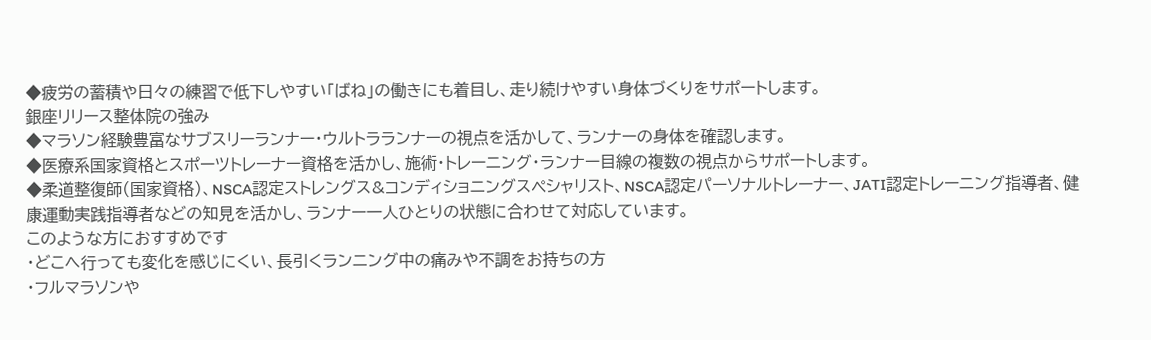◆疲労の蓄積や日々の練習で低下しやすい「ばね」の働きにも着目し、走り続けやすい身体づくりをサポートします。
銀座リリース整体院の強み
◆マラソン経験豊富なサブスリーランナー・ウルトラランナーの視点を活かして、ランナーの身体を確認します。
◆医療系国家資格とスポーツトレーナー資格を活かし、施術・トレーニング・ランナー目線の複数の視点からサポートします。
◆柔道整復師(国家資格)、NSCA認定ストレングス&コンディショニングスペシャリスト、NSCA認定パーソナルトレーナー、JATI認定トレーニング指導者、健康運動実践指導者などの知見を活かし、ランナー一人ひとりの状態に合わせて対応しています。
このような方におすすめです
・どこへ行っても変化を感じにくい、長引くランニング中の痛みや不調をお持ちの方
・フルマラソンや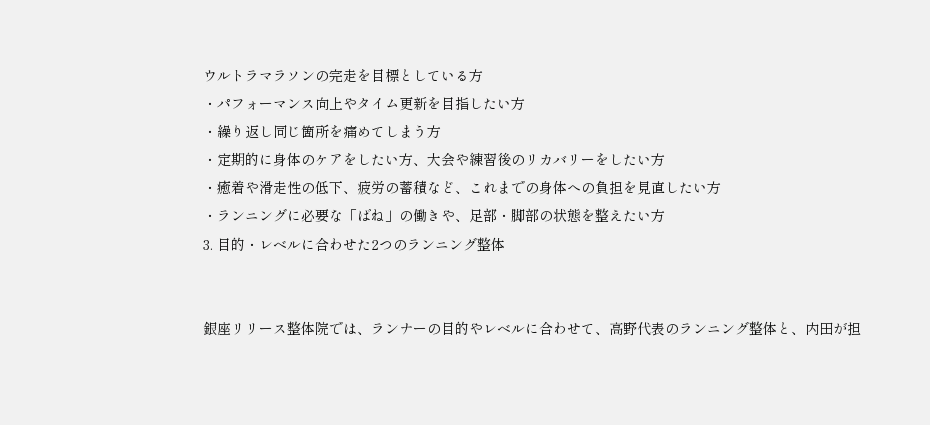ウルトラマラソンの完走を目標としている方
・パフォーマンス向上やタイム更新を目指したい方
・繰り返し同じ箇所を痛めてしまう方
・定期的に身体のケアをしたい方、大会や練習後のリカバリーをしたい方
・癒着や滑走性の低下、疲労の蓄積など、これまでの身体への負担を見直したい方
・ランニングに必要な「ばね」の働きや、足部・脚部の状態を整えたい方
3. 目的・レベルに合わせた2つのランニング整体


銀座リリース整体院では、ランナーの目的やレベルに合わせて、高野代表のランニング整体と、内田が担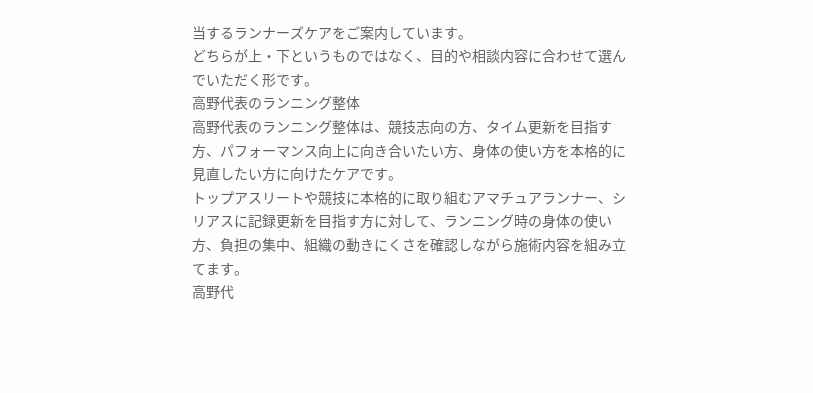当するランナーズケアをご案内しています。
どちらが上・下というものではなく、目的や相談内容に合わせて選んでいただく形です。
高野代表のランニング整体
高野代表のランニング整体は、競技志向の方、タイム更新を目指す方、パフォーマンス向上に向き合いたい方、身体の使い方を本格的に見直したい方に向けたケアです。
トップアスリートや競技に本格的に取り組むアマチュアランナー、シリアスに記録更新を目指す方に対して、ランニング時の身体の使い方、負担の集中、組織の動きにくさを確認しながら施術内容を組み立てます。
高野代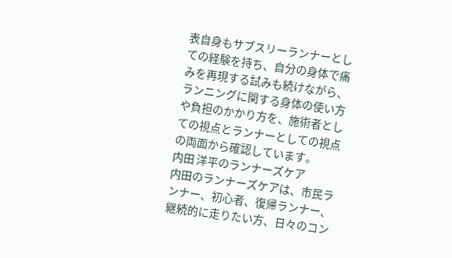表自身もサブスリーランナーとしての経験を持ち、自分の身体で痛みを再現する試みも続けながら、ランニングに関する身体の使い方や負担のかかり方を、施術者としての視点とランナーとしての視点の両面から確認しています。
内田 洋平のランナーズケア
内田のランナーズケアは、市民ランナー、初心者、復帰ランナー、継続的に走りたい方、日々のコン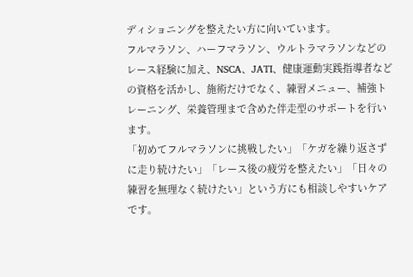ディショニングを整えたい方に向いています。
フルマラソン、ハーフマラソン、ウルトラマラソンなどのレース経験に加え、NSCA、JATI、健康運動実践指導者などの資格を活かし、施術だけでなく、練習メニュー、補強トレーニング、栄養管理まで含めた伴走型のサポートを行います。
「初めてフルマラソンに挑戦したい」「ケガを繰り返さずに走り続けたい」「レース後の疲労を整えたい」「日々の練習を無理なく続けたい」という方にも相談しやすいケアです。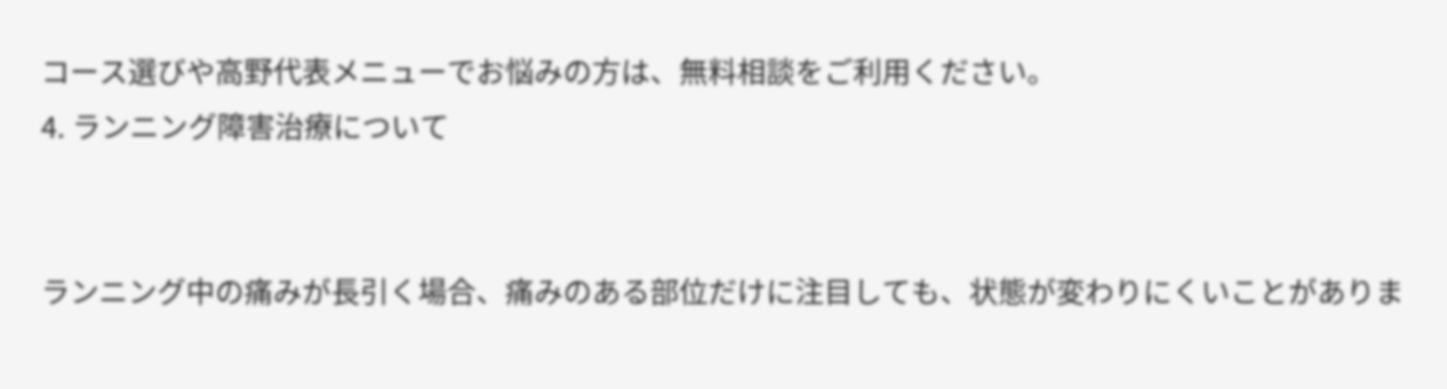コース選びや高野代表メニューでお悩みの方は、無料相談をご利用ください。
4. ランニング障害治療について


ランニング中の痛みが長引く場合、痛みのある部位だけに注目しても、状態が変わりにくいことがありま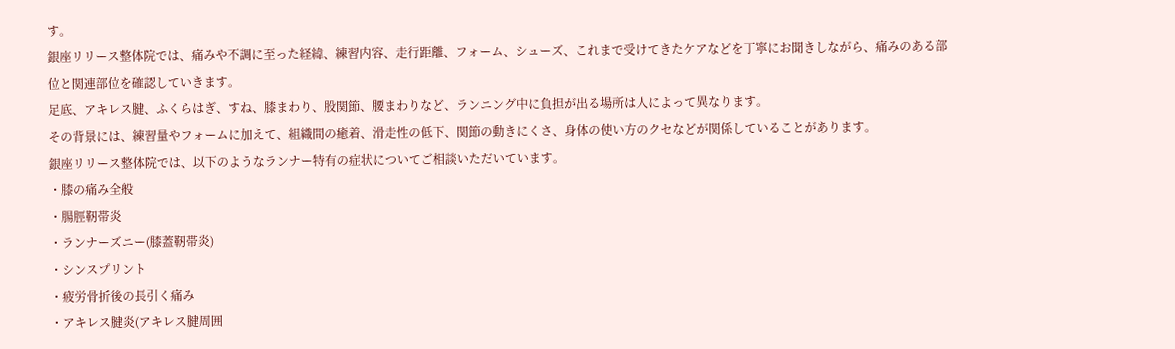す。
銀座リリース整体院では、痛みや不調に至った経緯、練習内容、走行距離、フォーム、シューズ、これまで受けてきたケアなどを丁寧にお聞きしながら、痛みのある部位と関連部位を確認していきます。
足底、アキレス腱、ふくらはぎ、すね、膝まわり、股関節、腰まわりなど、ランニング中に負担が出る場所は人によって異なります。
その背景には、練習量やフォームに加えて、組織間の癒着、滑走性の低下、関節の動きにくさ、身体の使い方のクセなどが関係していることがあります。
銀座リリース整体院では、以下のようなランナー特有の症状についてご相談いただいています。
・膝の痛み全般
・腸脛靭帯炎
・ランナーズニー(膝蓋靭帯炎)
・シンスプリント
・疲労骨折後の長引く痛み
・アキレス腱炎(アキレス腱周囲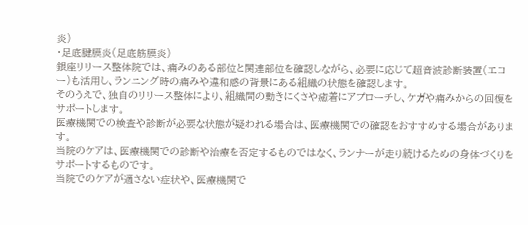炎)
・足底腱膜炎(足底筋膜炎)
銀座リリース整体院では、痛みのある部位と関連部位を確認しながら、必要に応じて超音波診断装置(エコー)も活用し、ランニング時の痛みや違和感の背景にある組織の状態を確認します。
そのうえで、独自のリリース整体により、組織間の動きにくさや癒着にアプローチし、ケガや痛みからの回復をサポートします。
医療機関での検査や診断が必要な状態が疑われる場合は、医療機関での確認をおすすめする場合があります。
当院のケアは、医療機関での診断や治療を否定するものではなく、ランナーが走り続けるための身体づくりをサポートするものです。
当院でのケアが適さない症状や、医療機関で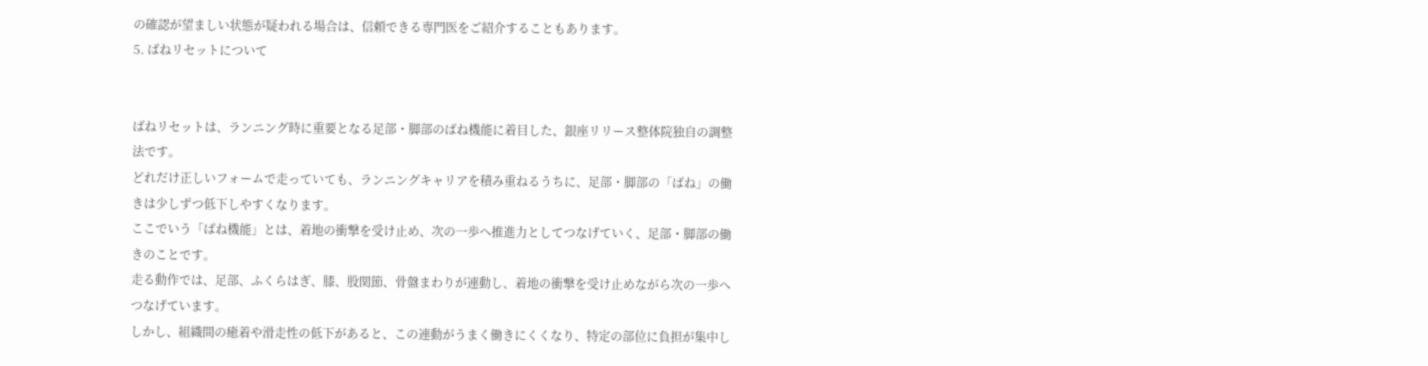の確認が望ましい状態が疑われる場合は、信頼できる専門医をご紹介することもあります。
5. ばねリセットについて


ばねリセットは、ランニング時に重要となる足部・脚部のばね機能に着目した、銀座リリース整体院独自の調整法です。
どれだけ正しいフォームで走っていても、ランニングキャリアを積み重ねるうちに、足部・脚部の「ばね」の働きは少しずつ低下しやすくなります。
ここでいう「ばね機能」とは、着地の衝撃を受け止め、次の一歩へ推進力としてつなげていく、足部・脚部の働きのことです。
走る動作では、足部、ふくらはぎ、膝、股関節、骨盤まわりが連動し、着地の衝撃を受け止めながら次の一歩へつなげています。
しかし、組織間の癒着や滑走性の低下があると、この連動がうまく働きにくくなり、特定の部位に負担が集中し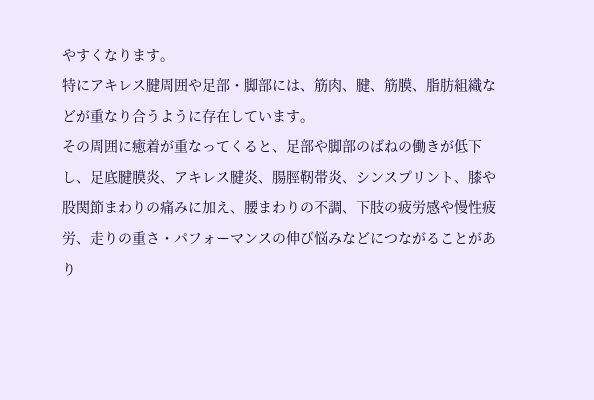やすくなります。
特にアキレス腱周囲や足部・脚部には、筋肉、腱、筋膜、脂肪組織などが重なり合うように存在しています。
その周囲に癒着が重なってくると、足部や脚部のばねの働きが低下し、足底腱膜炎、アキレス腱炎、腸脛靭帯炎、シンスプリント、膝や股関節まわりの痛みに加え、腰まわりの不調、下肢の疲労感や慢性疲労、走りの重さ・パフォーマンスの伸び悩みなどにつながることがあり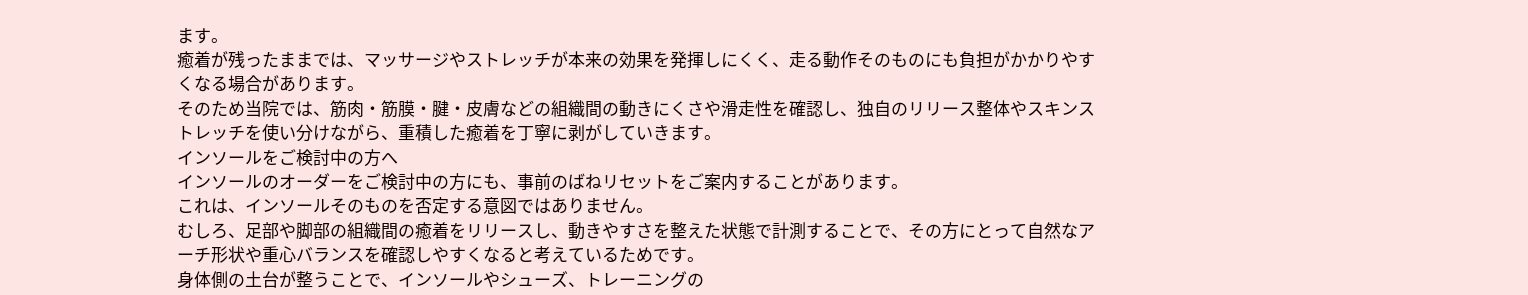ます。
癒着が残ったままでは、マッサージやストレッチが本来の効果を発揮しにくく、走る動作そのものにも負担がかかりやすくなる場合があります。
そのため当院では、筋肉・筋膜・腱・皮膚などの組織間の動きにくさや滑走性を確認し、独自のリリース整体やスキンストレッチを使い分けながら、重積した癒着を丁寧に剥がしていきます。
インソールをご検討中の方へ
インソールのオーダーをご検討中の方にも、事前のばねリセットをご案内することがあります。
これは、インソールそのものを否定する意図ではありません。
むしろ、足部や脚部の組織間の癒着をリリースし、動きやすさを整えた状態で計測することで、その方にとって自然なアーチ形状や重心バランスを確認しやすくなると考えているためです。
身体側の土台が整うことで、インソールやシューズ、トレーニングの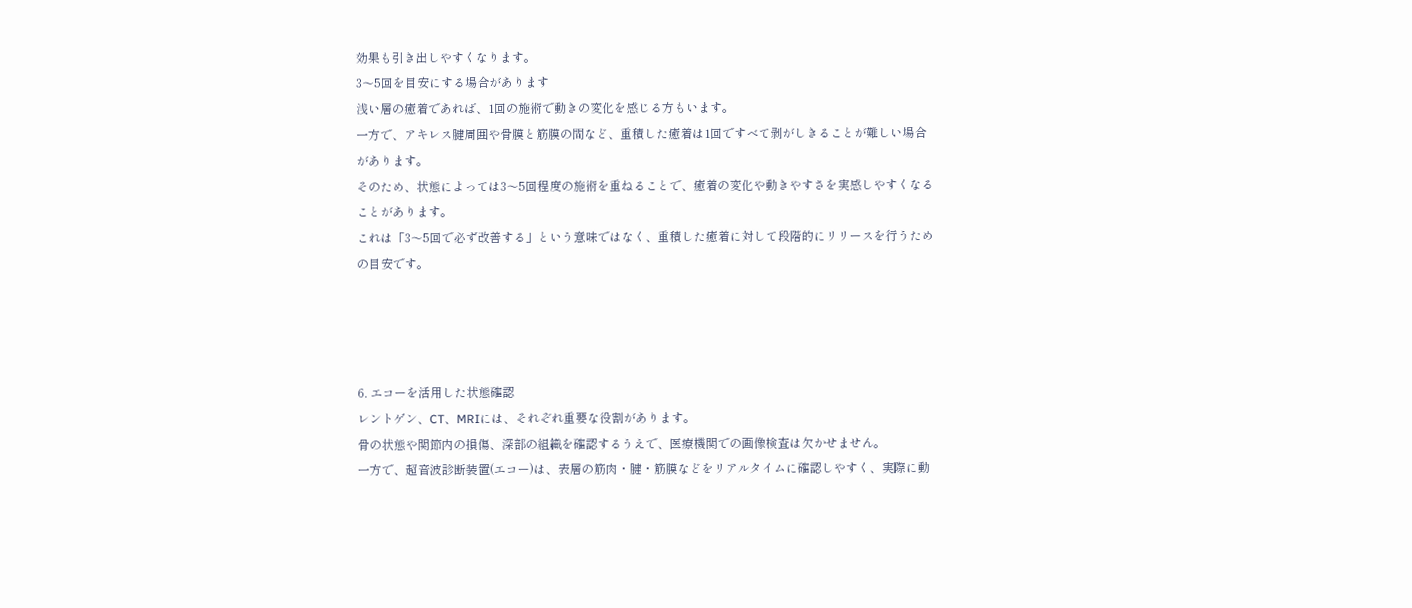効果も引き出しやすくなります。
3〜5回を目安にする場合があります
浅い層の癒着であれば、1回の施術で動きの変化を感じる方もいます。
一方で、アキレス腱周囲や骨膜と筋膜の間など、重積した癒着は1回ですべて剥がしきることが難しい場合があります。
そのため、状態によっては3〜5回程度の施術を重ねることで、癒着の変化や動きやすさを実感しやすくなることがあります。
これは「3〜5回で必ず改善する」という意味ではなく、重積した癒着に対して段階的にリリースを行うための目安です。




6. エコーを活用した状態確認
レントゲン、CT、MRIには、それぞれ重要な役割があります。
骨の状態や関節内の損傷、深部の組織を確認するうえで、医療機関での画像検査は欠かせません。
一方で、超音波診断装置(エコー)は、表層の筋肉・腱・筋膜などをリアルタイムに確認しやすく、実際に動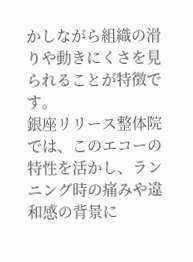かしながら組織の滑りや動きにくさを見られることが特徴です。
銀座リリース整体院では、このエコーの特性を活かし、ランニング時の痛みや違和感の背景に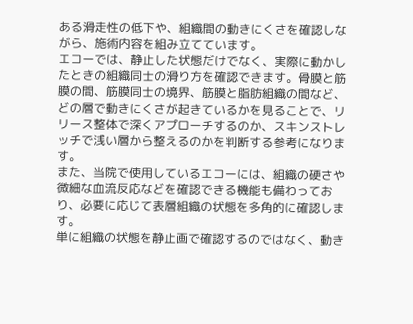ある滑走性の低下や、組織間の動きにくさを確認しながら、施術内容を組み立てています。
エコーでは、静止した状態だけでなく、実際に動かしたときの組織同士の滑り方を確認できます。骨膜と筋膜の間、筋膜同士の境界、筋膜と脂肪組織の間など、どの層で動きにくさが起きているかを見ることで、リリース整体で深くアプローチするのか、スキンストレッチで浅い層から整えるのかを判断する参考になります。
また、当院で使用しているエコーには、組織の硬さや微細な血流反応などを確認できる機能も備わっており、必要に応じて表層組織の状態を多角的に確認します。
単に組織の状態を静止画で確認するのではなく、動き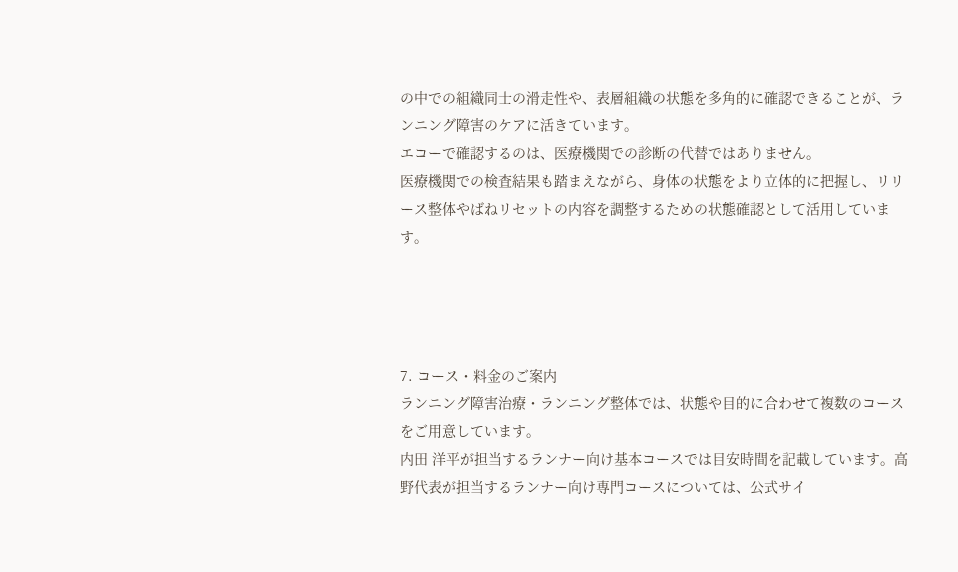の中での組織同士の滑走性や、表層組織の状態を多角的に確認できることが、ランニング障害のケアに活きています。
エコーで確認するのは、医療機関での診断の代替ではありません。
医療機関での検査結果も踏まえながら、身体の状態をより立体的に把握し、リリース整体やばねリセットの内容を調整するための状態確認として活用しています。




7. コース・料金のご案内
ランニング障害治療・ランニング整体では、状態や目的に合わせて複数のコースをご用意しています。
内田 洋平が担当するランナー向け基本コースでは目安時間を記載しています。高野代表が担当するランナー向け専門コースについては、公式サイ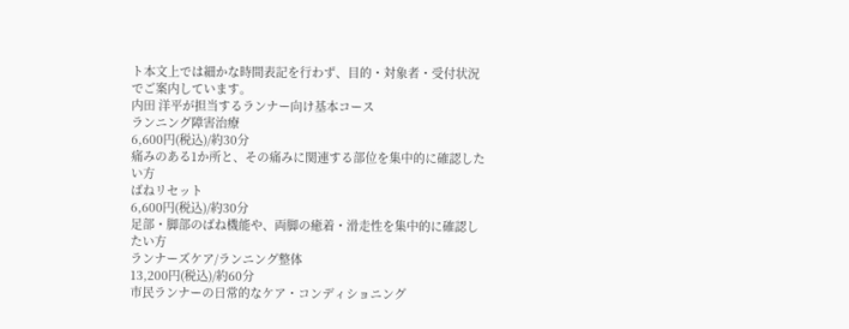ト本文上では細かな時間表記を行わず、目的・対象者・受付状況でご案内しています。
内田 洋平が担当するランナー向け基本コース
ランニング障害治療
6,600円(税込)/約30分
痛みのある1か所と、その痛みに関連する部位を集中的に確認したい方
ばねリセット
6,600円(税込)/約30分
足部・脚部のばね機能や、両脚の癒着・滑走性を集中的に確認したい方
ランナーズケア/ランニング整体
13,200円(税込)/約60分
市民ランナーの日常的なケア・コンディショニング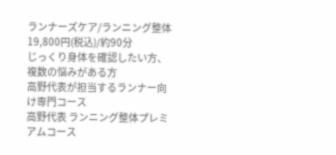ランナーズケア/ランニング整体
19,800円(税込)/約90分
じっくり身体を確認したい方、複数の悩みがある方
高野代表が担当するランナー向け専門コース
高野代表 ランニング整体プレミアムコース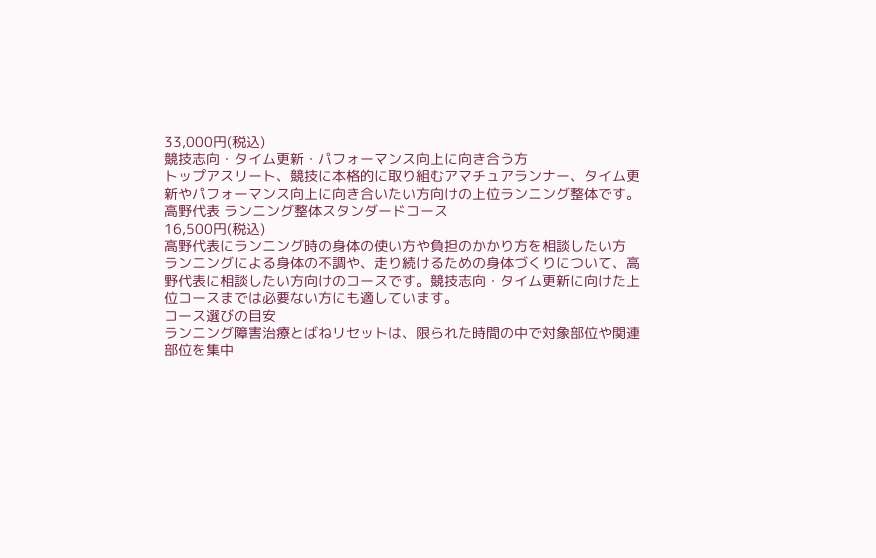33,000円(税込)
競技志向・タイム更新・パフォーマンス向上に向き合う方
トップアスリート、競技に本格的に取り組むアマチュアランナー、タイム更新やパフォーマンス向上に向き合いたい方向けの上位ランニング整体です。
高野代表 ランニング整体スタンダードコース
16,500円(税込)
高野代表にランニング時の身体の使い方や負担のかかり方を相談したい方
ランニングによる身体の不調や、走り続けるための身体づくりについて、高野代表に相談したい方向けのコースです。競技志向・タイム更新に向けた上位コースまでは必要ない方にも適しています。
コース選びの目安
ランニング障害治療とばねリセットは、限られた時間の中で対象部位や関連部位を集中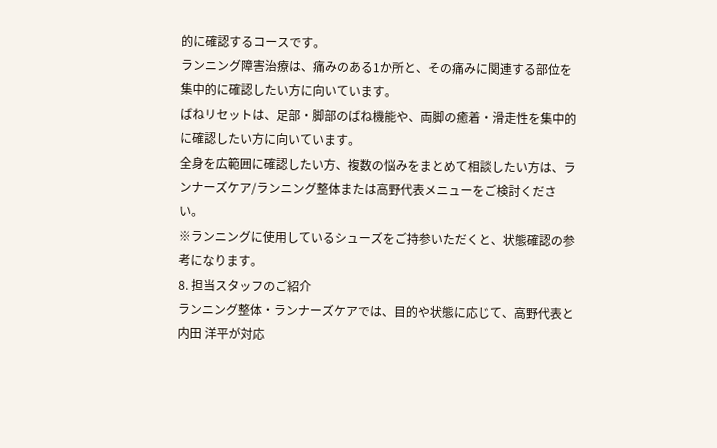的に確認するコースです。
ランニング障害治療は、痛みのある1か所と、その痛みに関連する部位を集中的に確認したい方に向いています。
ばねリセットは、足部・脚部のばね機能や、両脚の癒着・滑走性を集中的に確認したい方に向いています。
全身を広範囲に確認したい方、複数の悩みをまとめて相談したい方は、ランナーズケア/ランニング整体または高野代表メニューをご検討ください。
※ランニングに使用しているシューズをご持参いただくと、状態確認の参考になります。
8. 担当スタッフのご紹介
ランニング整体・ランナーズケアでは、目的や状態に応じて、高野代表と内田 洋平が対応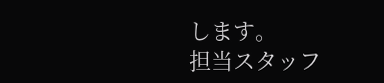します。
担当スタッフ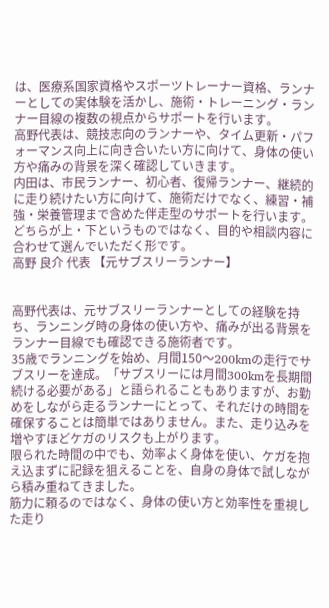は、医療系国家資格やスポーツトレーナー資格、ランナーとしての実体験を活かし、施術・トレーニング・ランナー目線の複数の視点からサポートを行います。
高野代表は、競技志向のランナーや、タイム更新・パフォーマンス向上に向き合いたい方に向けて、身体の使い方や痛みの背景を深く確認していきます。
内田は、市民ランナー、初心者、復帰ランナー、継続的に走り続けたい方に向けて、施術だけでなく、練習・補強・栄養管理まで含めた伴走型のサポートを行います。
どちらが上・下というものではなく、目的や相談内容に合わせて選んでいただく形です。
高野 良介 代表 【元サブスリーランナー】


高野代表は、元サブスリーランナーとしての経験を持ち、ランニング時の身体の使い方や、痛みが出る背景をランナー目線でも確認できる施術者です。
35歳でランニングを始め、月間150〜200kmの走行でサブスリーを達成。「サブスリーには月間300kmを長期間続ける必要がある」と語られることもありますが、お勤めをしながら走るランナーにとって、それだけの時間を確保することは簡単ではありません。また、走り込みを増やすほどケガのリスクも上がります。
限られた時間の中でも、効率よく身体を使い、ケガを抱え込まずに記録を狙えることを、自身の身体で試しながら積み重ねてきました。
筋力に頼るのではなく、身体の使い方と効率性を重視した走り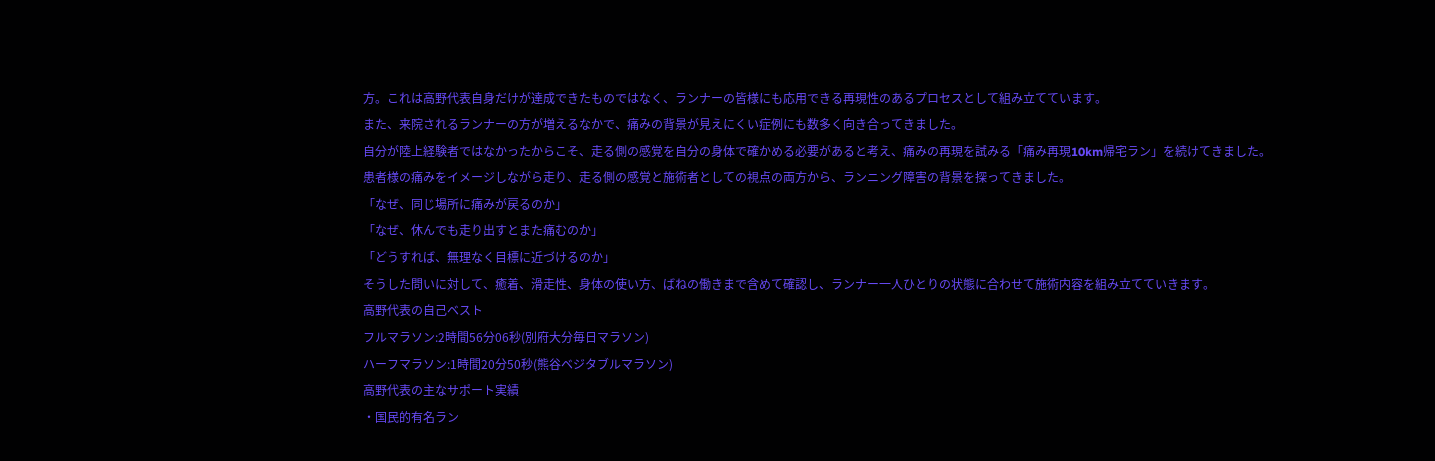方。これは高野代表自身だけが達成できたものではなく、ランナーの皆様にも応用できる再現性のあるプロセスとして組み立てています。
また、来院されるランナーの方が増えるなかで、痛みの背景が見えにくい症例にも数多く向き合ってきました。
自分が陸上経験者ではなかったからこそ、走る側の感覚を自分の身体で確かめる必要があると考え、痛みの再現を試みる「痛み再現10km帰宅ラン」を続けてきました。
患者様の痛みをイメージしながら走り、走る側の感覚と施術者としての視点の両方から、ランニング障害の背景を探ってきました。
「なぜ、同じ場所に痛みが戻るのか」
「なぜ、休んでも走り出すとまた痛むのか」
「どうすれば、無理なく目標に近づけるのか」
そうした問いに対して、癒着、滑走性、身体の使い方、ばねの働きまで含めて確認し、ランナー一人ひとりの状態に合わせて施術内容を組み立てていきます。
高野代表の自己ベスト
フルマラソン:2時間56分06秒(別府大分毎日マラソン)
ハーフマラソン:1時間20分50秒(熊谷ベジタブルマラソン)
高野代表の主なサポート実績
・国民的有名ラン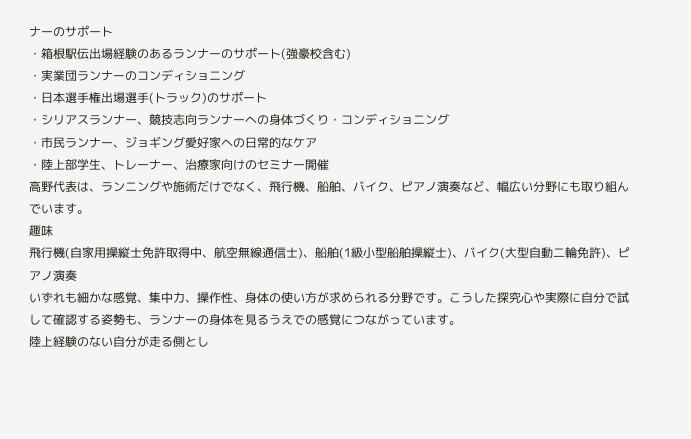ナーのサポート
・箱根駅伝出場経験のあるランナーのサポート(強豪校含む)
・実業団ランナーのコンディショニング
・日本選手権出場選手(トラック)のサポート
・シリアスランナー、競技志向ランナーへの身体づくり・コンディショニング
・市民ランナー、ジョギング愛好家への日常的なケア
・陸上部学生、トレーナー、治療家向けのセミナー開催
高野代表は、ランニングや施術だけでなく、飛行機、船舶、バイク、ピアノ演奏など、幅広い分野にも取り組んでいます。
趣味
飛行機(自家用操縦士免許取得中、航空無線通信士)、船舶(1級小型船舶操縦士)、バイク(大型自動二輪免許)、ピアノ演奏
いずれも細かな感覚、集中力、操作性、身体の使い方が求められる分野です。こうした探究心や実際に自分で試して確認する姿勢も、ランナーの身体を見るうえでの感覚につながっています。
陸上経験のない自分が走る側とし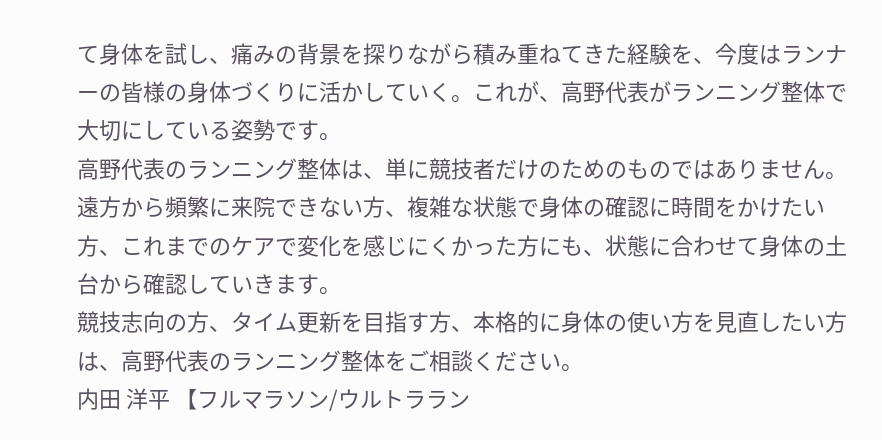て身体を試し、痛みの背景を探りながら積み重ねてきた経験を、今度はランナーの皆様の身体づくりに活かしていく。これが、高野代表がランニング整体で大切にしている姿勢です。
高野代表のランニング整体は、単に競技者だけのためのものではありません。
遠方から頻繁に来院できない方、複雑な状態で身体の確認に時間をかけたい方、これまでのケアで変化を感じにくかった方にも、状態に合わせて身体の土台から確認していきます。
競技志向の方、タイム更新を目指す方、本格的に身体の使い方を見直したい方は、高野代表のランニング整体をご相談ください。
内田 洋平 【フルマラソン/ウルトララン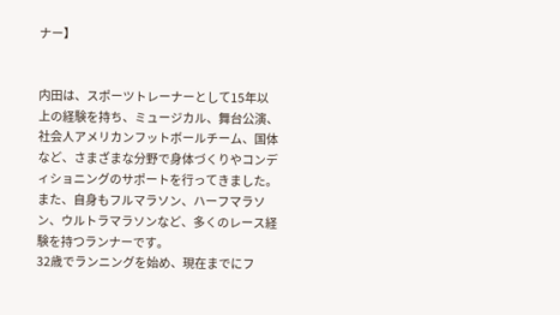ナー】


内田は、スポーツトレーナーとして15年以上の経験を持ち、ミュージカル、舞台公演、社会人アメリカンフットボールチーム、国体など、さまざまな分野で身体づくりやコンディショニングのサポートを行ってきました。
また、自身もフルマラソン、ハーフマラソン、ウルトラマラソンなど、多くのレース経験を持つランナーです。
32歳でランニングを始め、現在までにフ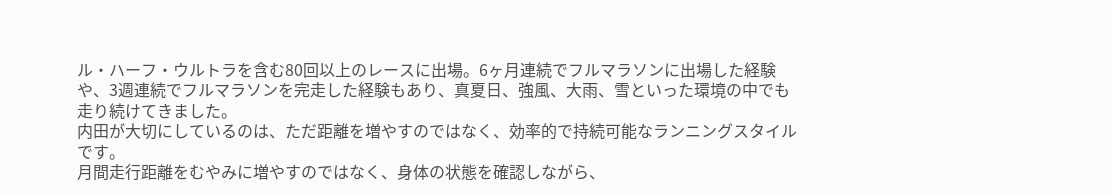ル・ハーフ・ウルトラを含む80回以上のレースに出場。6ヶ月連続でフルマラソンに出場した経験や、3週連続でフルマラソンを完走した経験もあり、真夏日、強風、大雨、雪といった環境の中でも走り続けてきました。
内田が大切にしているのは、ただ距離を増やすのではなく、効率的で持続可能なランニングスタイルです。
月間走行距離をむやみに増やすのではなく、身体の状態を確認しながら、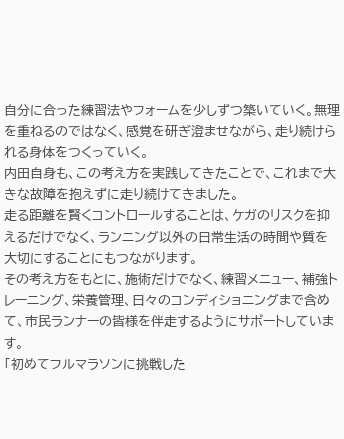自分に合った練習法やフォームを少しずつ築いていく。無理を重ねるのではなく、感覚を研ぎ澄ませながら、走り続けられる身体をつくっていく。
内田自身も、この考え方を実践してきたことで、これまで大きな故障を抱えずに走り続けてきました。
走る距離を賢くコントロールすることは、ケガのリスクを抑えるだけでなく、ランニング以外の日常生活の時間や質を大切にすることにもつながります。
その考え方をもとに、施術だけでなく、練習メニュー、補強トレーニング、栄養管理、日々のコンディショニングまで含めて、市民ランナーの皆様を伴走するようにサポートしています。
「初めてフルマラソンに挑戦した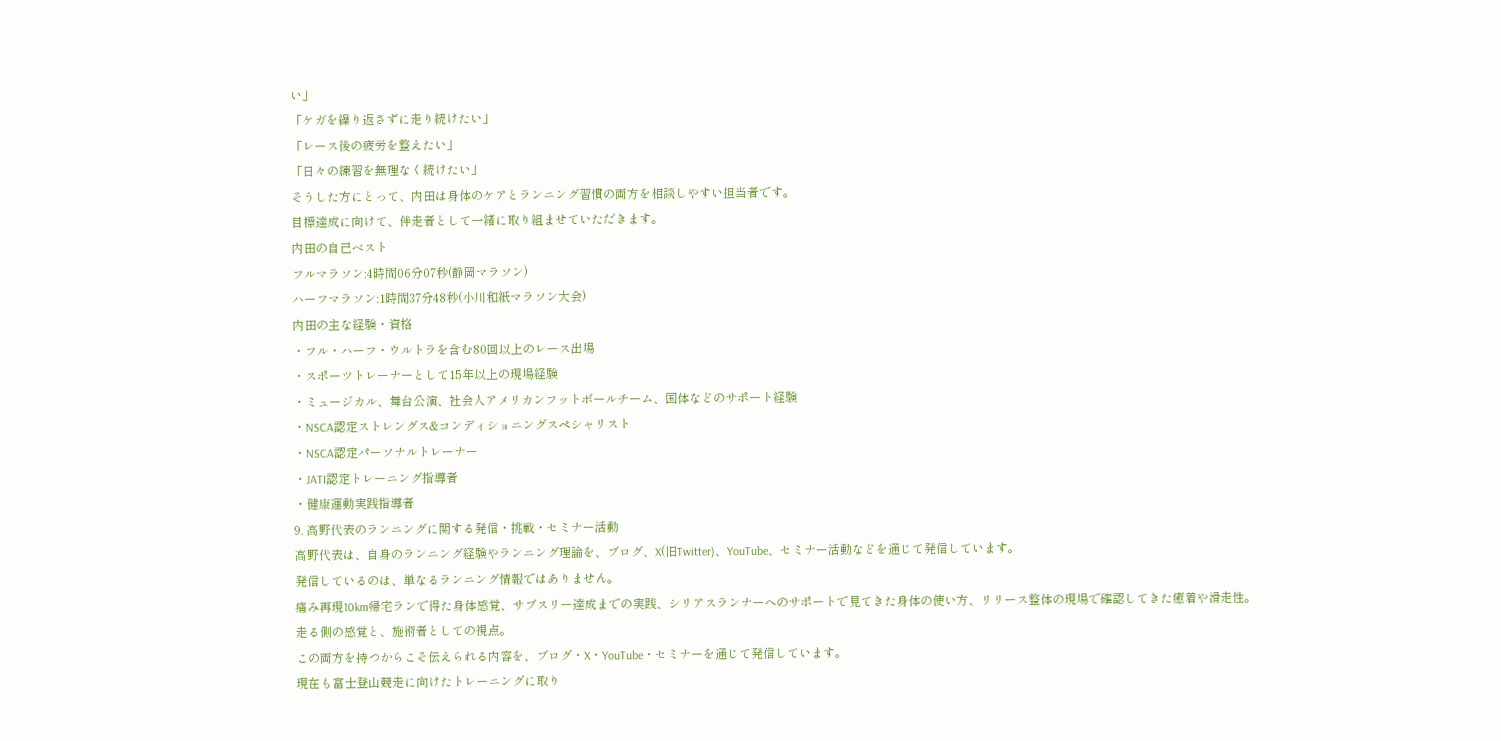い」
「ケガを繰り返さずに走り続けたい」
「レース後の疲労を整えたい」
「日々の練習を無理なく続けたい」
そうした方にとって、内田は身体のケアとランニング習慣の両方を相談しやすい担当者です。
目標達成に向けて、伴走者として一緒に取り組ませていただきます。
内田の自己ベスト
フルマラソン:4時間06分07秒(静岡マラソン)
ハーフマラソン:1時間37分48秒(小川和紙マラソン大会)
内田の主な経験・資格
・フル・ハーフ・ウルトラを含む80回以上のレース出場
・スポーツトレーナーとして15年以上の現場経験
・ミュージカル、舞台公演、社会人アメリカンフットボールチーム、国体などのサポート経験
・NSCA認定ストレングス&コンディショニングスペシャリスト
・NSCA認定パーソナルトレーナー
・JATI認定トレーニング指導者
・健康運動実践指導者
9. 高野代表のランニングに関する発信・挑戦・セミナー活動
高野代表は、自身のランニング経験やランニング理論を、ブログ、X(旧Twitter)、YouTube、セミナー活動などを通じて発信しています。
発信しているのは、単なるランニング情報ではありません。
痛み再現10km帰宅ランで得た身体感覚、サブスリー達成までの実践、シリアスランナーへのサポートで見てきた身体の使い方、リリース整体の現場で確認してきた癒着や滑走性。
走る側の感覚と、施術者としての視点。
この両方を持つからこそ伝えられる内容を、ブログ・X・YouTube・セミナーを通じて発信しています。
現在も富士登山競走に向けたトレーニングに取り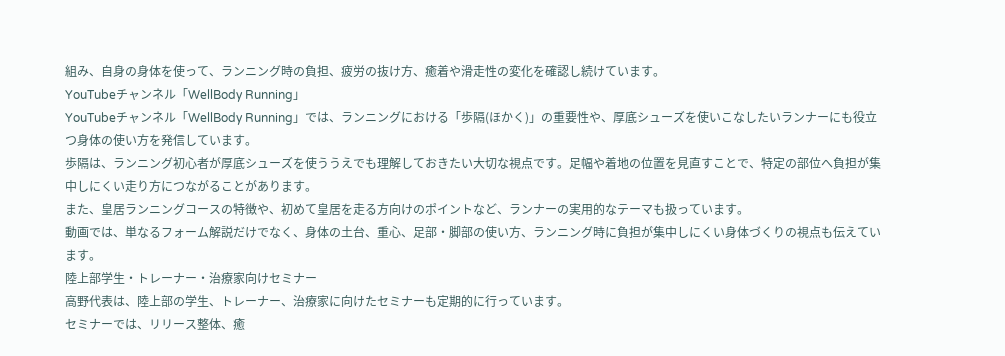組み、自身の身体を使って、ランニング時の負担、疲労の抜け方、癒着や滑走性の変化を確認し続けています。
YouTubeチャンネル「WellBody Running」
YouTubeチャンネル「WellBody Running」では、ランニングにおける「歩隔(ほかく)」の重要性や、厚底シューズを使いこなしたいランナーにも役立つ身体の使い方を発信しています。
歩隔は、ランニング初心者が厚底シューズを使ううえでも理解しておきたい大切な視点です。足幅や着地の位置を見直すことで、特定の部位へ負担が集中しにくい走り方につながることがあります。
また、皇居ランニングコースの特徴や、初めて皇居を走る方向けのポイントなど、ランナーの実用的なテーマも扱っています。
動画では、単なるフォーム解説だけでなく、身体の土台、重心、足部・脚部の使い方、ランニング時に負担が集中しにくい身体づくりの視点も伝えています。
陸上部学生・トレーナー・治療家向けセミナー
高野代表は、陸上部の学生、トレーナー、治療家に向けたセミナーも定期的に行っています。
セミナーでは、リリース整体、癒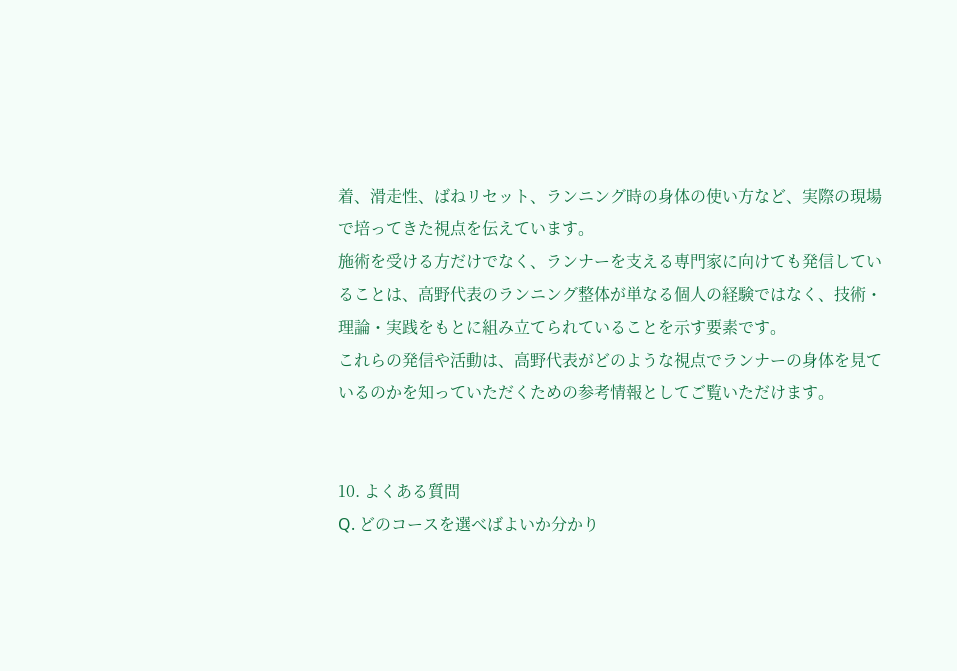着、滑走性、ばねリセット、ランニング時の身体の使い方など、実際の現場で培ってきた視点を伝えています。
施術を受ける方だけでなく、ランナーを支える専門家に向けても発信していることは、高野代表のランニング整体が単なる個人の経験ではなく、技術・理論・実践をもとに組み立てられていることを示す要素です。
これらの発信や活動は、高野代表がどのような視点でランナーの身体を見ているのかを知っていただくための参考情報としてご覧いただけます。


10. よくある質問
Q. どのコースを選べばよいか分かり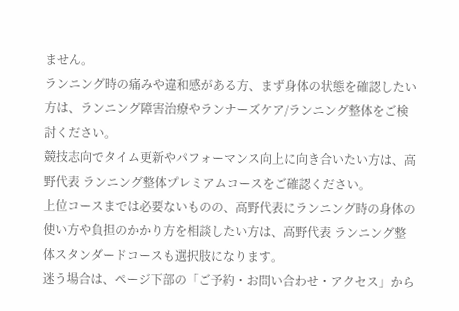ません。
ランニング時の痛みや違和感がある方、まず身体の状態を確認したい方は、ランニング障害治療やランナーズケア/ランニング整体をご検討ください。
競技志向でタイム更新やパフォーマンス向上に向き合いたい方は、高野代表 ランニング整体プレミアムコースをご確認ください。
上位コースまでは必要ないものの、高野代表にランニング時の身体の使い方や負担のかかり方を相談したい方は、高野代表 ランニング整体スタンダードコースも選択肢になります。
迷う場合は、ページ下部の「ご予約・お問い合わせ・アクセス」から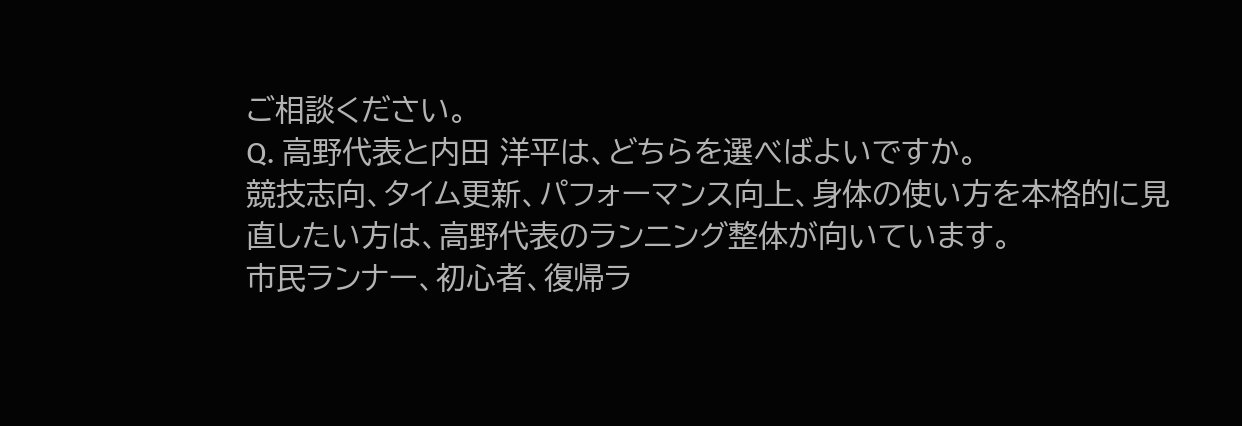ご相談ください。
Q. 高野代表と内田 洋平は、どちらを選べばよいですか。
競技志向、タイム更新、パフォーマンス向上、身体の使い方を本格的に見直したい方は、高野代表のランニング整体が向いています。
市民ランナー、初心者、復帰ラ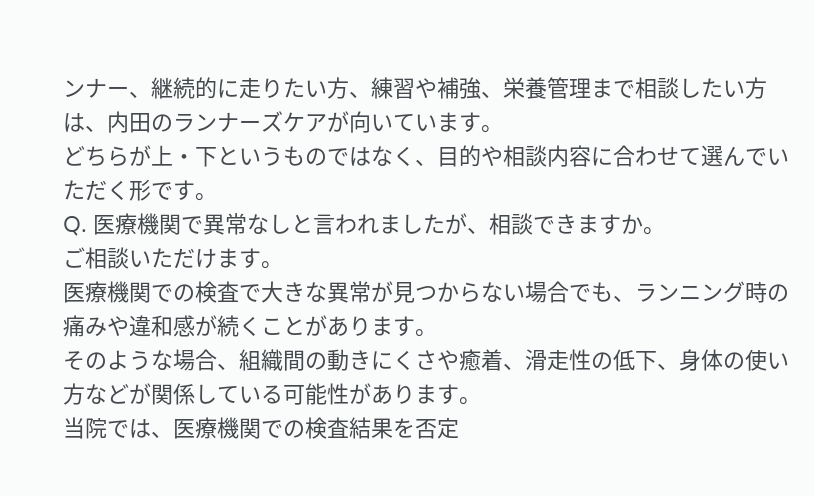ンナー、継続的に走りたい方、練習や補強、栄養管理まで相談したい方は、内田のランナーズケアが向いています。
どちらが上・下というものではなく、目的や相談内容に合わせて選んでいただく形です。
Q. 医療機関で異常なしと言われましたが、相談できますか。
ご相談いただけます。
医療機関での検査で大きな異常が見つからない場合でも、ランニング時の痛みや違和感が続くことがあります。
そのような場合、組織間の動きにくさや癒着、滑走性の低下、身体の使い方などが関係している可能性があります。
当院では、医療機関での検査結果を否定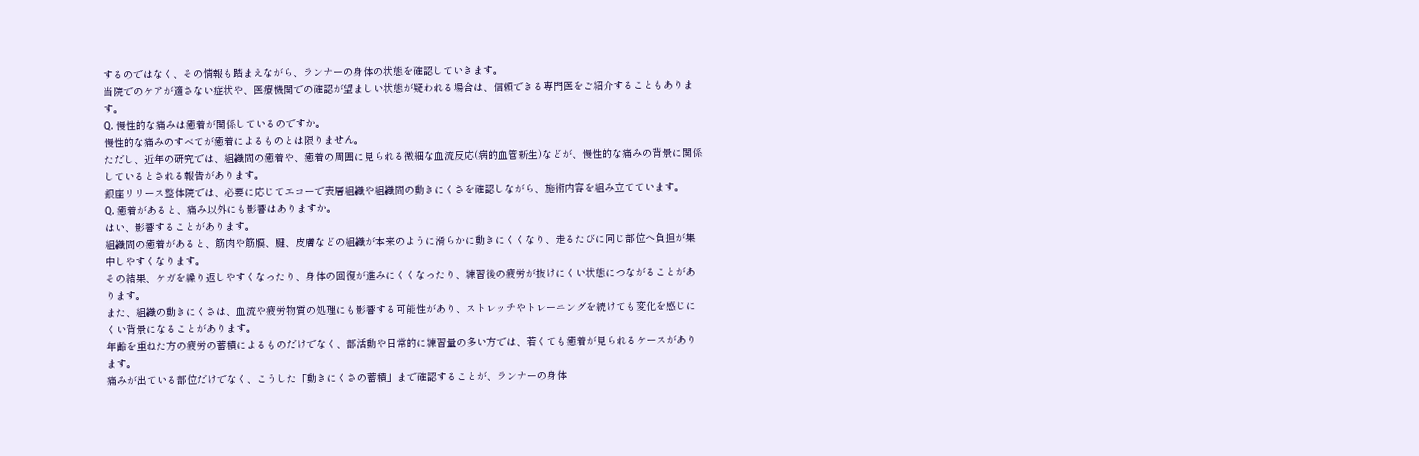するのではなく、その情報も踏まえながら、ランナーの身体の状態を確認していきます。
当院でのケアが適さない症状や、医療機関での確認が望ましい状態が疑われる場合は、信頼できる専門医をご紹介することもあります。
Q. 慢性的な痛みは癒着が関係しているのですか。
慢性的な痛みのすべてが癒着によるものとは限りません。
ただし、近年の研究では、組織間の癒着や、癒着の周囲に見られる微細な血流反応(病的血管新生)などが、慢性的な痛みの背景に関係しているとされる報告があります。
銀座リリース整体院では、必要に応じてエコーで表層組織や組織間の動きにくさを確認しながら、施術内容を組み立てています。
Q. 癒着があると、痛み以外にも影響はありますか。
はい、影響することがあります。
組織間の癒着があると、筋肉や筋膜、腱、皮膚などの組織が本来のように滑らかに動きにくくなり、走るたびに同じ部位へ負担が集中しやすくなります。
その結果、ケガを繰り返しやすくなったり、身体の回復が進みにくくなったり、練習後の疲労が抜けにくい状態につながることがあります。
また、組織の動きにくさは、血流や疲労物質の処理にも影響する可能性があり、ストレッチやトレーニングを続けても変化を感じにくい背景になることがあります。
年齢を重ねた方の疲労の蓄積によるものだけでなく、部活動や日常的に練習量の多い方では、若くても癒着が見られるケースがあります。
痛みが出ている部位だけでなく、こうした「動きにくさの蓄積」まで確認することが、ランナーの身体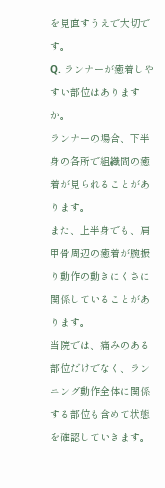を見直すうえで大切です。
Q. ランナーが癒着しやすい部位はありますか。
ランナーの場合、下半身の各所で組織間の癒着が見られることがあります。
また、上半身でも、肩甲骨周辺の癒着が腕振り動作の動きにくさに関係していることがあります。
当院では、痛みのある部位だけでなく、ランニング動作全体に関係する部位も含めて状態を確認していきます。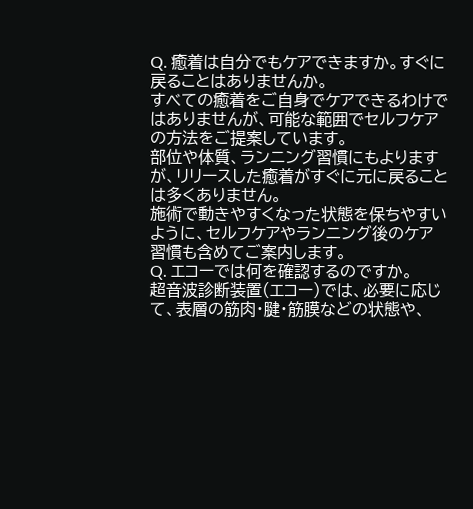Q. 癒着は自分でもケアできますか。すぐに戻ることはありませんか。
すべての癒着をご自身でケアできるわけではありませんが、可能な範囲でセルフケアの方法をご提案しています。
部位や体質、ランニング習慣にもよりますが、リリースした癒着がすぐに元に戻ることは多くありません。
施術で動きやすくなった状態を保ちやすいように、セルフケアやランニング後のケア習慣も含めてご案内します。
Q. エコーでは何を確認するのですか。
超音波診断装置(エコー)では、必要に応じて、表層の筋肉・腱・筋膜などの状態や、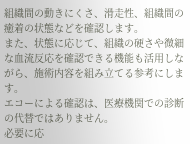組織間の動きにくさ、滑走性、組織間の癒着の状態などを確認します。
また、状態に応じて、組織の硬さや微細な血流反応を確認できる機能も活用しながら、施術内容を組み立てる参考にします。
エコーによる確認は、医療機関での診断の代替ではありません。
必要に応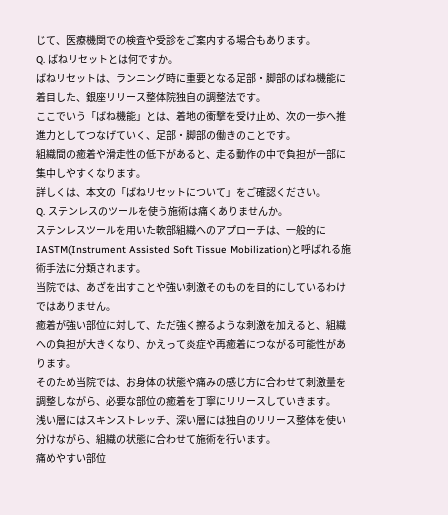じて、医療機関での検査や受診をご案内する場合もあります。
Q. ばねリセットとは何ですか。
ばねリセットは、ランニング時に重要となる足部・脚部のばね機能に着目した、銀座リリース整体院独自の調整法です。
ここでいう「ばね機能」とは、着地の衝撃を受け止め、次の一歩へ推進力としてつなげていく、足部・脚部の働きのことです。
組織間の癒着や滑走性の低下があると、走る動作の中で負担が一部に集中しやすくなります。
詳しくは、本文の「ばねリセットについて」をご確認ください。
Q. ステンレスのツールを使う施術は痛くありませんか。
ステンレスツールを用いた軟部組織へのアプローチは、一般的にIASTM(Instrument Assisted Soft Tissue Mobilization)と呼ばれる施術手法に分類されます。
当院では、あざを出すことや強い刺激そのものを目的にしているわけではありません。
癒着が強い部位に対して、ただ強く擦るような刺激を加えると、組織への負担が大きくなり、かえって炎症や再癒着につながる可能性があります。
そのため当院では、お身体の状態や痛みの感じ方に合わせて刺激量を調整しながら、必要な部位の癒着を丁寧にリリースしていきます。
浅い層にはスキンストレッチ、深い層には独自のリリース整体を使い分けながら、組織の状態に合わせて施術を行います。
痛めやすい部位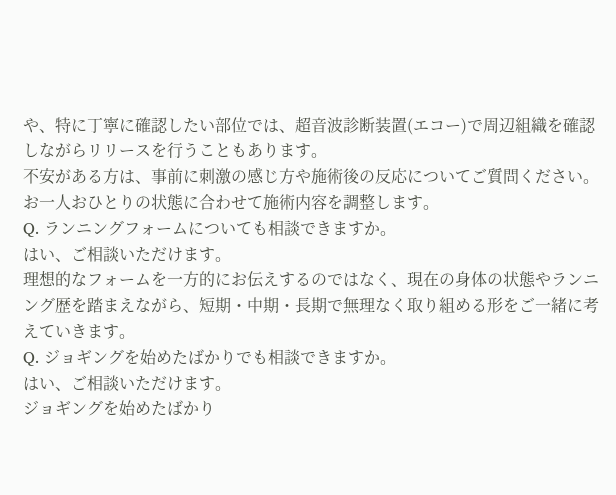や、特に丁寧に確認したい部位では、超音波診断装置(エコー)で周辺組織を確認しながらリリースを行うこともあります。
不安がある方は、事前に刺激の感じ方や施術後の反応についてご質問ください。お一人おひとりの状態に合わせて施術内容を調整します。
Q. ランニングフォームについても相談できますか。
はい、ご相談いただけます。
理想的なフォームを一方的にお伝えするのではなく、現在の身体の状態やランニング歴を踏まえながら、短期・中期・長期で無理なく取り組める形をご一緒に考えていきます。
Q. ジョギングを始めたばかりでも相談できますか。
はい、ご相談いただけます。
ジョギングを始めたばかり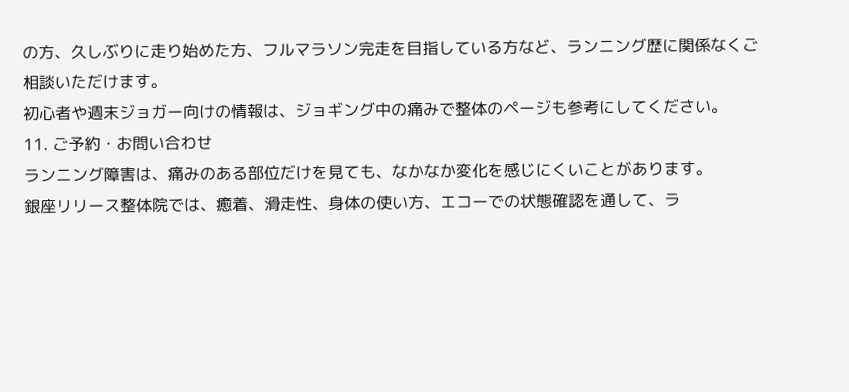の方、久しぶりに走り始めた方、フルマラソン完走を目指している方など、ランニング歴に関係なくご相談いただけます。
初心者や週末ジョガー向けの情報は、ジョギング中の痛みで整体のページも参考にしてください。
11. ご予約・お問い合わせ
ランニング障害は、痛みのある部位だけを見ても、なかなか変化を感じにくいことがあります。
銀座リリース整体院では、癒着、滑走性、身体の使い方、エコーでの状態確認を通して、ラ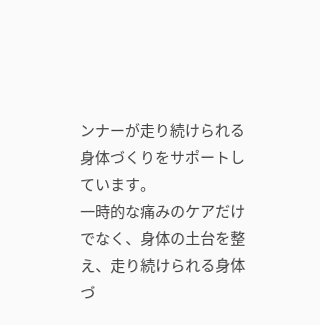ンナーが走り続けられる身体づくりをサポートしています。
一時的な痛みのケアだけでなく、身体の土台を整え、走り続けられる身体づ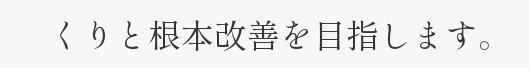くりと根本改善を目指します。